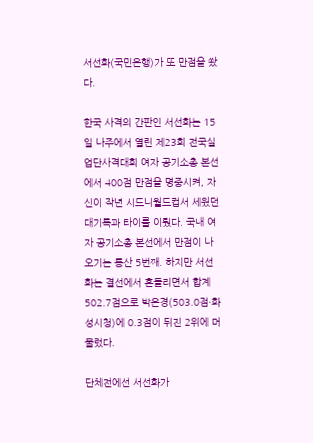서선화(국민은행)가 또 만점을 쐈다.

한국 사격의 간판인 서선화는 15일 나주에서 열린 제23회 전국실업단사격대회 여자 공기소총 본선에서 400점 만점을 명중시켜, 자신이 작년 시드니월드컵서 세웠던 대기록과 타이를 이뤘다. 국내 여자 공기소총 본선에서 만점이 나오기는 통산 5번째. 하지만 서선화는 결선에서 흔들리면서 합계 502.7점으로 박은경(503.0점·화성시청)에 0.3점이 뒤진 2위에 머물렀다.

단체전에선 서선화가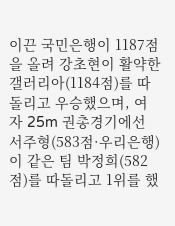이끈 국민은행이 1187점을 올려 강초현이 활약한 갤러리아(1184점)를 따돌리고 우승했으며, 여자 25m 권총경기에선 서주형(583점·우리은행)이 같은 팀 박정희(582점)를 따돌리고 1위를 했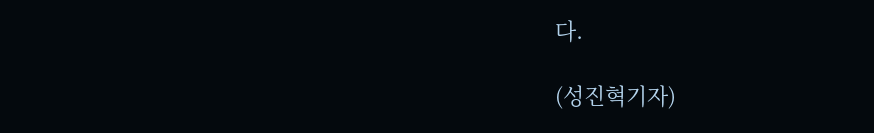다.

(성진혁기자)